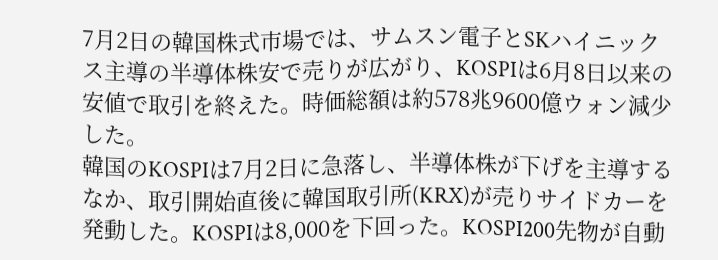7月2日の韓国株式市場では、サムスン電子とSKハイニックス主導の半導体株安で売りが広がり、KOSPIは6月8日以来の安値で取引を終えた。時価総額は約578兆9600億ウォン減少した。
韓国のKOSPIは7月2日に急落し、半導体株が下げを主導するなか、取引開始直後に韓国取引所(KRX)が売りサイドカーを発動した。KOSPIは8,000を下回った。KOSPI200先物が自動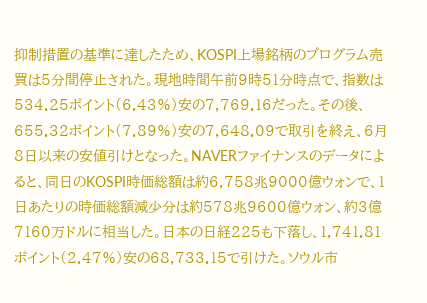抑制措置の基準に達したため、KOSPI上場銘柄のプログラム売買は5分間停止された。現地時間午前9時51分時点で、指数は534.25ポイント(6.43%)安の7,769.16だった。その後、655.32ポイント(7.89%)安の7,648.09で取引を終え、6月8日以来の安値引けとなった。NAVERファイナンスのデータによると、同日のKOSPI時価総額は約6,758兆9000億ウォンで、1日あたりの時価総額減少分は約578兆9600億ウォン、約3億7160万ドルに相当した。日本の日経225も下落し、1,741.81ポイント(2.47%)安の68,733.15で引けた。ソウル市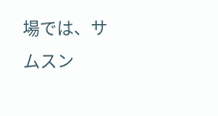場では、サムスン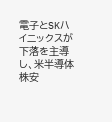電子とSKハイニックスが下落を主導し、米半導体株安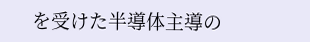を受けた半導体主導の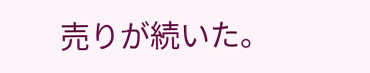売りが続いた。